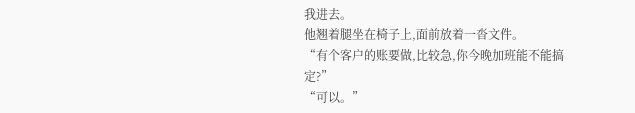我进去。
他翘着腿坐在椅子上,面前放着一沓文件。
“有个客户的账要做,比较急,你今晚加班能不能搞定?”
“可以。”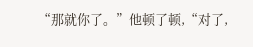“那就你了。”他顿了顿,“对了,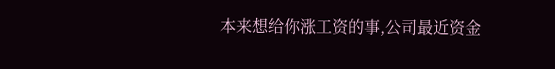本来想给你涨工资的事,公司最近资金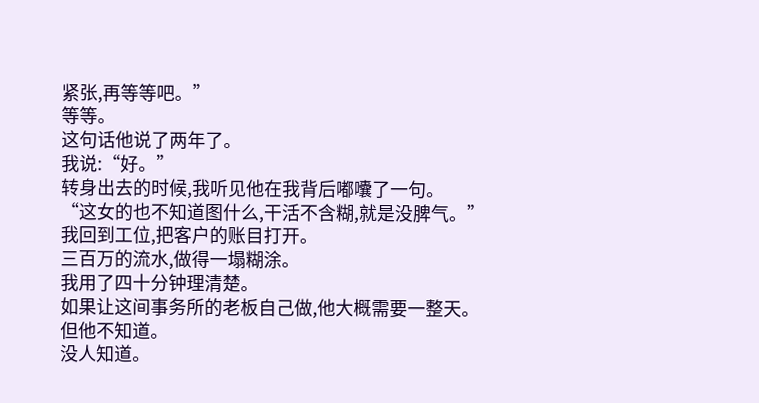紧张,再等等吧。”
等等。
这句话他说了两年了。
我说:“好。”
转身出去的时候,我听见他在我背后嘟囔了一句。
“这女的也不知道图什么,干活不含糊,就是没脾气。”
我回到工位,把客户的账目打开。
三百万的流水,做得一塌糊涂。
我用了四十分钟理清楚。
如果让这间事务所的老板自己做,他大概需要一整天。
但他不知道。
没人知道。